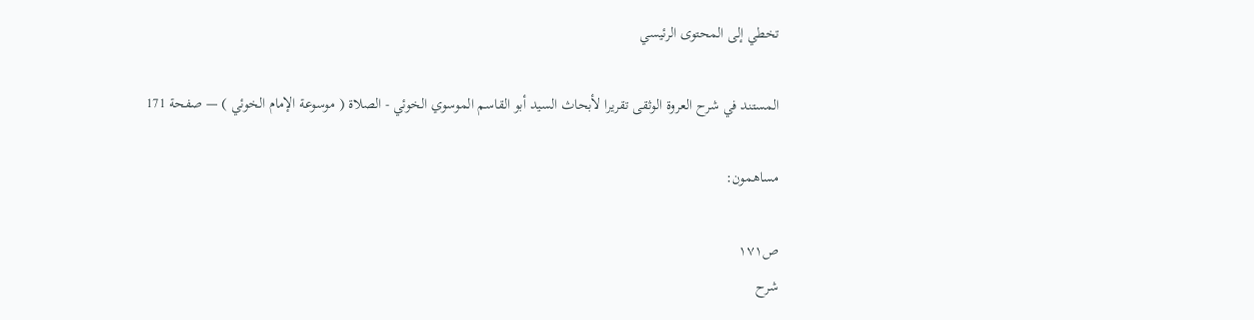تخطي إلى المحتوى الرئيسي

المستند في شرح العروة الوثقى تقريرا لأبحاث السيد أبو القاسم الموسوي الخوئي - الصلاة ( موسوعة الإمام الخوئي ) — صفحة 171

مساهمون:

ص١٧١
شرح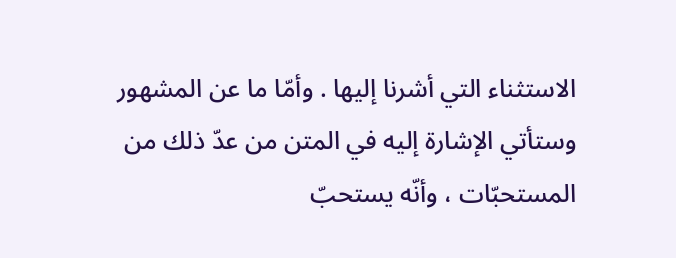الاستثناء التي أشرنا إليها . وأمّا ما عن المشهور وستأتي الإشارة إليه في المتن من عدّ ذلك من المستحبّات ، وأنّه يستحبّ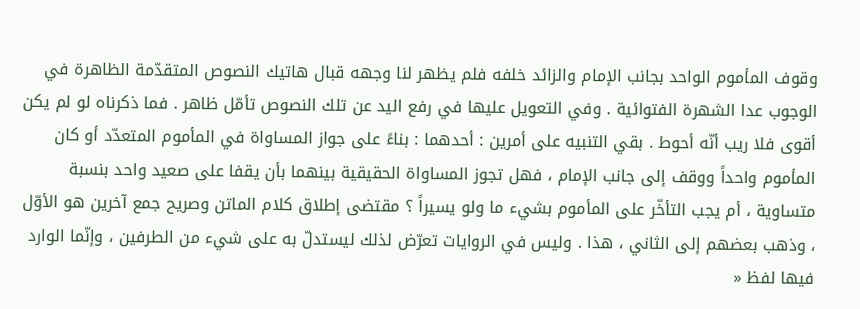وقوف المأموم الواحد بجانب الإمام والزائد خلفه فلم يظهر لنا وجهه قبال هاتيك النصوص المتقدّمة الظاهرة في الوجوب عدا الشهرة الفتوائية . وفي التعويل عليها في رفع اليد عن تلك النصوص تأمّل ظاهر . فما ذكرناه لو لم يكن أقوى فلا ريب أنّه أحوط . بقي التنبيه على أمرين : أحدهما : بناءً على جواز المساواة في المأموم المتعدّد أو كان المأموم واحداً ووقف إلى جانب الإمام ، فهل تجوز المساواة الحقيقية بينهما بأن يقفا على صعيد واحد بنسبة متساوية ، أم يجب التأخّر على المأموم بشيء ما ولو يسيراً ؟ مقتضى إطلاق كلام الماتن وصريح جمع آخرين هو الأوّل ، وذهب بعضهم إلى الثاني ، هذا . وليس في الروايات تعرّض لذلك ليستدلّ به على شيء من الطرفين ، وإنّما الوارد فيها لفظ «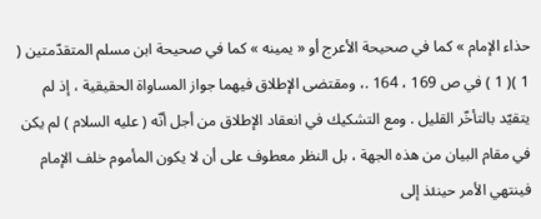حذاء الإمام » كما في صحيحة الأعرج أو « يمينه » كما في صحيحة ابن مسلم المتقدّمتين ( 1 )( 1 ) في ص 169 ، 164 .، ومقتضى الإطلاق فيهما جواز المساواة الحقيقية ، إذ لم يتقيّد بالتأخّر القليل . ومع التشكيك في انعقاد الإطلاق من أجل أنّه ( عليه السلام ) لم يكن في مقام البيان من هذه الجهة ، بل النظر معطوف على أن لا يكون المأموم خلف الإمام فينتهي الأمر حينئذ إلى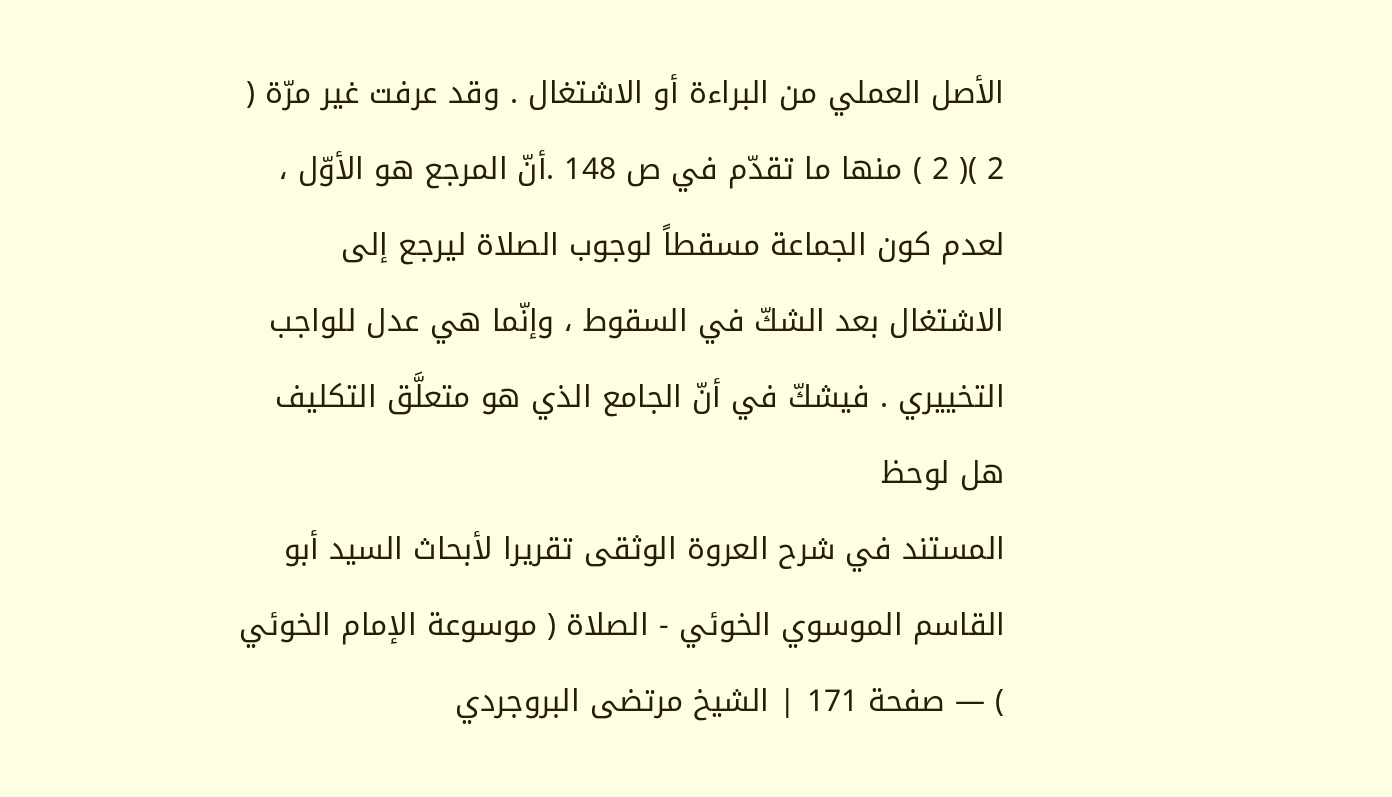الأصل العملي من البراءة أو الاشتغال . وقد عرفت غير مرّة ( 2 )( 2 ) منها ما تقدّم في ص 148 .أنّ المرجع هو الأوّل ، لعدم كون الجماعة مسقطاً لوجوب الصلاة ليرجع إلى الاشتغال بعد الشكّ في السقوط ، وإنّما هي عدل للواجب التخييري . فيشكّ في أنّ الجامع الذي هو متعلَّق التكليف هل لوحظ
المستند في شرح العروة الوثقى تقريرا لأبحاث السيد أبو القاسم الموسوي الخوئي - الصلاة ( موسوعة الإمام الخوئي ) — صفحة 171 | الشيخ مرتضى البروجردي